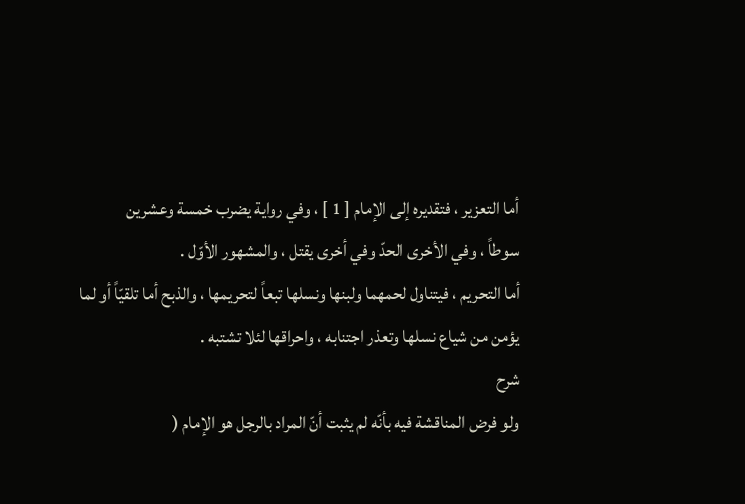أما التعزير ، فتقديره إلى الإمام [ 1 ] ، وفي رواية يضرب خمسة وعشرين
سوطاً ، وفي الأخرى الحدّ وفي أخرى يقتل ، والمشهور الأوّل .
أما التحريم ، فيتناول لحمهما ولبنها ونسلها تبعاً لتحريمها ، والذبح أما تلقيّاً أو لما يؤمن من شياع نسلها وتعذر اجتنابه ، واحراقها لئلا تشتبه .
شرح
ولو فرض المناقشة فيه بأنّه لم يثبت أنّ المراد بالرجل هو الإمام (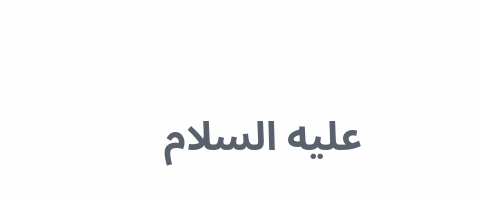عليه السلام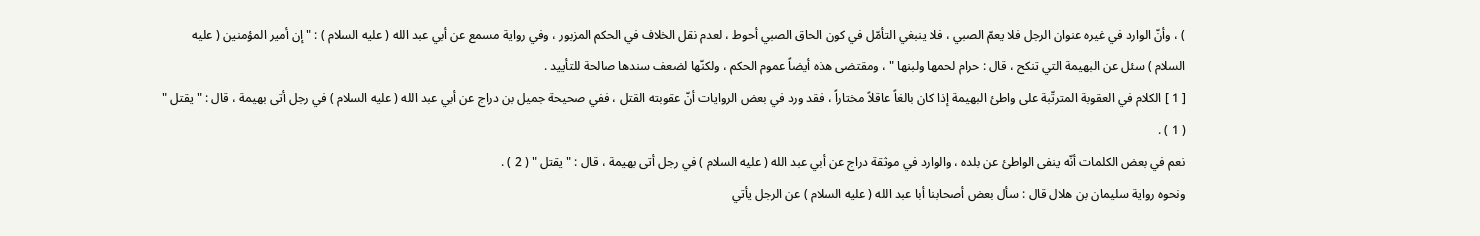) ، وأنّ الوارد في غيره عنوان الرجل فلا يعمّ الصبي ، فلا ينبغي التأمّل في كون الحاق الصبي أحوط ، لعدم نقل الخلاف في الحكم المزبور ، وفي رواية مسمع عن أبي عبد الله ( عليه السلام ) : " إن أمير المؤمنين ( عليه السلام ) سئل عن البهيمة التي تنكح ، قال : حرام لحمها ولبنها " ، ومقتضى هذه أيضاً عموم الحكم ، ولكنّها لضعف سندها صالحة للتأييد .
[ 1 ] الكلام في العقوبة المترتّبة على واطئ البهيمة إذا كان بالغاً عاقلاً مختاراً ، فقد ورد في بعض الروايات أنّ عقوبته القتل ، ففي صحيحة جميل بن دراج عن أبي عبد الله ( عليه السلام ) في رجل أتى بهيمة ، قال : " يقتل " ( 1 ) .
نعم في بعض الكلمات أنّه ينفى الواطئ عن بلده ، والوارد في موثقة دراج عن أبي عبد الله ( عليه السلام ) في رجل أتى بهيمة ، قال : " يقتل " ( 2 ) .
ونحوه رواية سليمان بن هلال قال : سأل بعض أصحابنا أبا عبد الله ( عليه السلام ) عن الرجل يأتي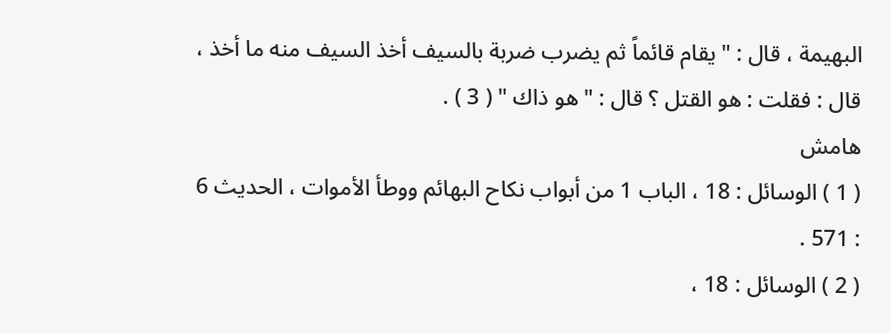البهيمة ، قال : " يقام قائماً ثم يضرب ضربة بالسيف أخذ السيف منه ما أخذ ، قال : فقلت : هو القتل ؟ قال : " هو ذاك " ( 3 ) .
هامش
( 1 ) الوسائل : 18 ، الباب 1 من أبواب نكاح البهائم ووطأ الأموات ، الحديث 6 : 571 .
( 2 ) الوسائل : 18 ،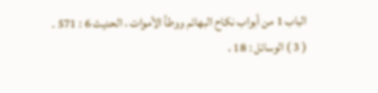الباب 1 من أبواب نكاح البهائم ووطأ الأموات ، الحديث 6 : 571 .
( 3 ) الوسائل : 18 ،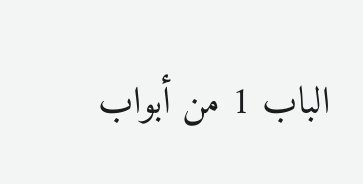الباب 1 من أبواب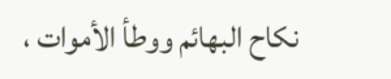نكاح البهائم ووطأ الأموات ،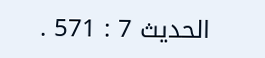الحديث 7 : 571 .